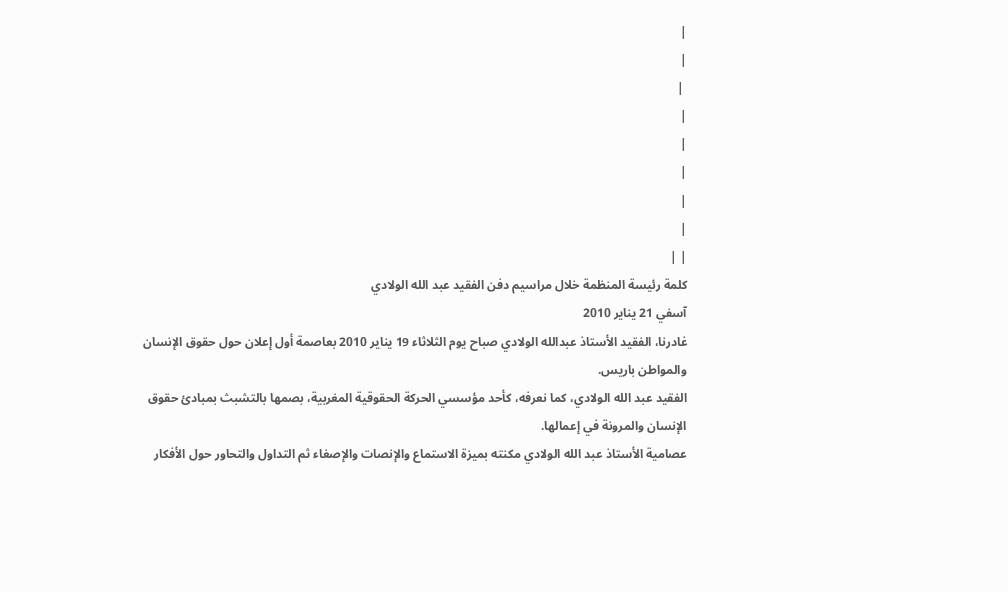|
|
 |
|
|
|
|
|
| |
كلمة رئيسة المنظمة خلال مراسيم دفن الفقيد عبد الله الولادي
آسفي 21 يناير 2010
غادرنا، الفقيد الأستاذ عبدالله الولادي صباح يوم الثلاثاء 19 يناير 2010 بعاصمة أول إعلان حول حقوق الإنسان والمواطن باريس.
الفقيد عبد الله الولادي، كما نعرفه، كأحد مؤسسي الحركة الحقوقية المغربية، بصمها بالتشبث بمبادئ حقوق الإنسان والمرونة في إعمالها.
عصامية الأستاذ عبد الله الولادي مكنته بميزة الاستماع والإنصات والإصغاء ثم التداول والتحاور حول الأفكار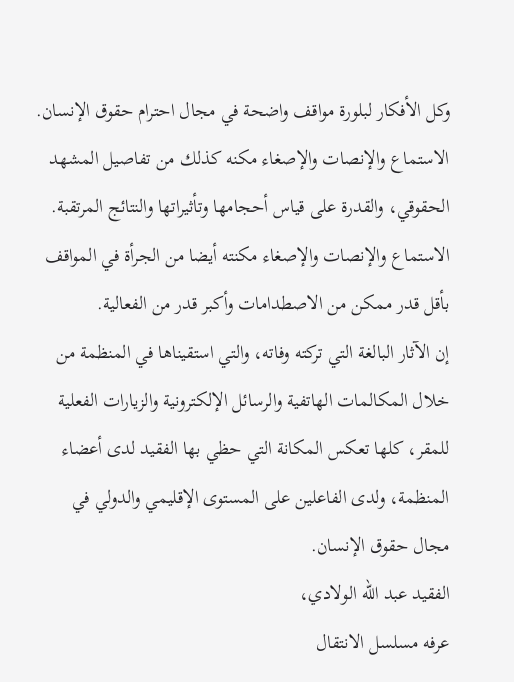وكل الأفكار لبلورة مواقف واضحة في مجال احترام حقوق الإنسان.
الاستماع والإنصات والإصغاء مكنه كذلك من تفاصيل المشهد الحقوقي، والقدرة على قياس أحجامها وتأثيراتها والنتائج المرتقبة.
الاستماع والإنصات والإصغاء مكنته أيضا من الجرأة في المواقف بأقل قدر ممكن من الاصطدامات وأكبر قدر من الفعالية.
إن الآثار البالغة التي تركته وفاته، والتي استقيناها في المنظمة من خلال المكالمات الهاتفية والرسائل الإلكترونية والزيارات الفعلية للمقر، كلها تعكس المكانة التي حظي بها الفقيد لدى أعضاء المنظمة، ولدى الفاعلين على المستوى الإقليمي والدولي في مجال حقوق الإنسان.
الفقيد عبد الله الولادي،
عرفه مسلسل الانتقال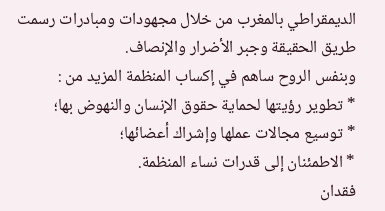الديمقراطي بالمغرب من خلال مجهودات ومبادرات رسمت طريق الحقيقة وجبر الأضرار والإنصاف.
وبنفس الروح ساهم في إكساب المنظمة المزيد من :
* تطوير رؤيتها لحماية حقوق الإنسان والنهوض بها؛
* توسيع مجالات عملها وإشراك أعضائها؛
* الاطمئنان إلى قدرات نساء المنظمة.
فقدان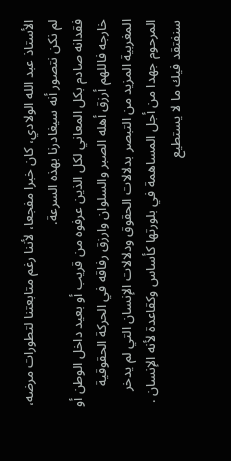الأستاذ عبد الله الولادي، كان خبرا مفجعا، لأننا رغم متابعتنا لتطورات مرضه، لم نكن نتصور أنه سيغادرنا بهذه السرعة.
فقدانه صادم بكل المعاني لكل الذين عرفوه من قريب أو بعيد داخل الوطن أو خارجه فاللهم أرزق أهله الصبر والسلوان وارزق رفاقه في الحركة الحقوقية المغربية المزيد من التبصر بدلالات الحقوق ودلالات الإنسان التي لم يدخر المرحوم جهدا من أجل المساهمة في بلورتها كأساس وكقاعدة لأنه الإنسان .
سنفتقد فيك ما لا يستطيع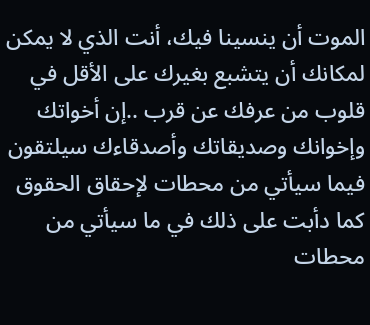الموت أن ينسينا فيك، أنت الذي لا يمكن لمكانك أن يتشبع بغيرك على الأقل في قلوب من عرفك عن قرب ..إن أخواتك وإخوانك وصديقاتك وأصدقاءك سيلتقون فيما سيأتي من محطات لإحقاق الحقوق كما دأبت على ذلك في ما سيأتي من محطات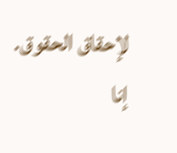لإحقاق الحقوق.
إنا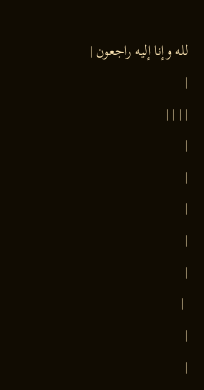لله وإنا إليه راجعون |
|
| | | |
|
|
|
|
|
 |
|
|